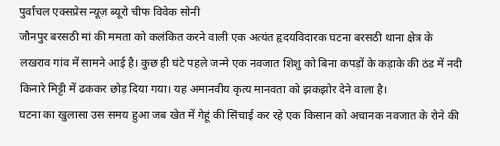पुर्वांचल एक्सप्रेस न्यूज़ ब्यूरो चीफ विवेक सोनी
जौनपुर बरसठी मां की ममता को कलंकित करने वाली एक अत्यंत हृदयविदारक घटना बरसठी थाना क्षेत्र के लखराव गांव में सामने आई है। कुछ ही घंटे पहले जन्मे एक नवजात शिशु को बिना कपड़ों के कड़ाके की ठंड में नदी किनारे मिट्टी में ढककर छोड़ दिया गया। यह अमानवीय कृत्य मानवता को झकझोर देने वाला है।
घटना का खुलासा उस समय हुआ जब खेत में गेहूं की सिंचाई कर रहे एक किसान को अचानक नवजात के रोने की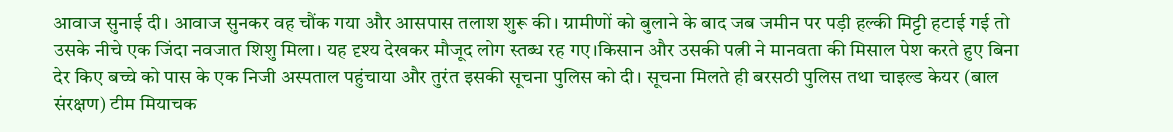आवाज सुनाई दी। आवाज सुनकर वह चौंक गया और आसपास तलाश शुरू की। ग्रामीणों को बुलाने के बाद जब जमीन पर पड़ी हल्की मिट्टी हटाई गई तो उसके नीचे एक जिंदा नवजात शिशु मिला। यह दृश्य देखकर मौजूद लोग स्तब्ध रह गए।किसान और उसकी पत्नी ने मानवता की मिसाल पेश करते हुए बिना देर किए बच्चे को पास के एक निजी अस्पताल पहुंचाया और तुरंत इसकी सूचना पुलिस को दी। सूचना मिलते ही बरसठी पुलिस तथा चाइल्ड केयर (बाल संरक्षण) टीम मियाचक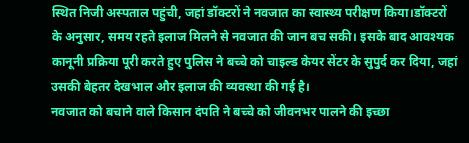स्थित निजी अस्पताल पहुंची, जहां डॉक्टरों ने नवजात का स्वास्थ्य परीक्षण किया।डॉक्टरों के अनुसार, समय रहते इलाज मिलने से नवजात की जान बच सकी। इसके बाद आवश्यक कानूनी प्रक्रिया पूरी करते हुए पुलिस ने बच्चे को चाइल्ड केयर सेंटर के सुपुर्द कर दिया, जहां उसकी बेहतर देखभाल और इलाज की व्यवस्था की गई है।
नवजात को बचाने वाले किसान दंपति ने बच्चे को जीवनभर पालने की इच्छा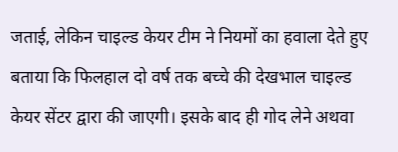जताई, लेकिन चाइल्ड केयर टीम ने नियमों का हवाला देते हुए बताया कि फिलहाल दो वर्ष तक बच्चे की देखभाल चाइल्ड केयर सेंटर द्वारा की जाएगी। इसके बाद ही गोद लेने अथवा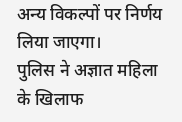अन्य विकल्पों पर निर्णय लिया जाएगा।
पुलिस ने अज्ञात महिला के खिलाफ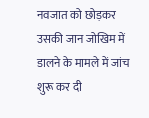नवजात को छोड़कर उसकी जान जोखिम में डालने के मामले में जांच शुरू कर दी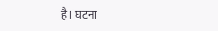है। घटना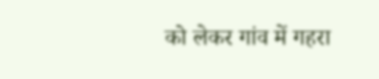को लेकर गांव में गहरा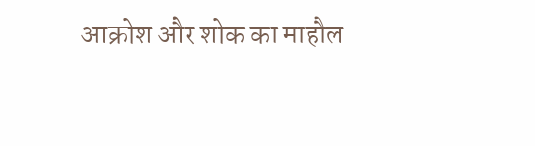आक्रोश और शोक का माहौल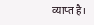व्याप्त है।